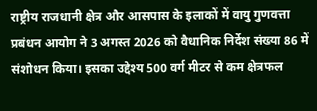राष्ट्रीय राजधानी क्षेत्र और आसपास के इलाकों में वायु गुणवत्ता प्रबंधन आयोग ने 3 अगस्त 2026 को वैधानिक निर्देश संख्या 86 में संशोधन किया। इसका उद्देश्य 500 वर्ग मीटर से कम क्षेत्रफल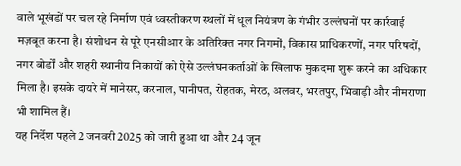वाले भूखंडों पर चल रहे निर्माण एवं ध्वस्तीकरण स्थलों में धूल नियंत्रण के गंभीर उल्लंघनों पर कार्रवाई मज़बूत करना है। संशोधन से पूरे एनसीआर के अतिरिक्त नगर निगमों, विकास प्राधिकरणों, नगर परिषदों, नगर बोर्डों और शहरी स्थानीय निकायों को ऐसे उल्लंघनकर्ताओं के खिलाफ मुकदमा शुरू करने का अधिकार मिला है। इसके दायरे में मानेसर, करनाल, पानीपत, रोहतक, मेरठ, अलवर, भरतपुर, भिवाड़ी और नीमराणा भी शामिल हैं।
यह निर्देश पहले 2 जनवरी 2025 को जारी हुआ था और 24 जून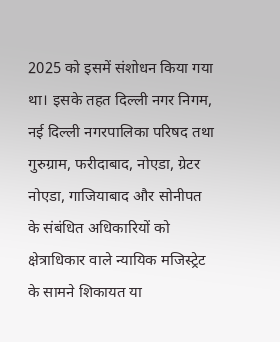2025 को इसमें संशोधन किया गया था। इसके तहत दिल्ली नगर निगम, नई दिल्ली नगरपालिका परिषद तथा गुरुग्राम, फरीदाबाद, नोएडा, ग्रेटर नोएडा, गाजियाबाद और सोनीपत के संबंधित अधिकारियों को क्षेत्राधिकार वाले न्यायिक मजिस्ट्रेट के सामने शिकायत या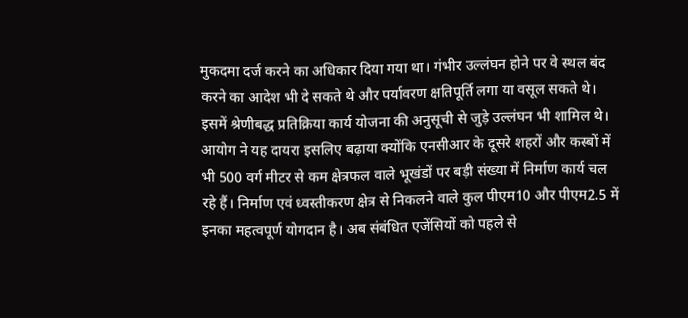मुकदमा दर्ज करने का अधिकार दिया गया था। गंभीर उल्लंघन होने पर वे स्थल बंद करने का आदेश भी दे सकते थे और पर्यावरण क्षतिपूर्ति लगा या वसूल सकते थे। इसमें श्रेणीबद्ध प्रतिक्रिया कार्य योजना की अनुसूची से जुड़े उल्लंघन भी शामिल थे।
आयोग ने यह दायरा इसलिए बढ़ाया क्योंकि एनसीआर के दूसरे शहरों और कस्बों में भी 500 वर्ग मीटर से कम क्षेत्रफल वाले भूखंडों पर बड़ी संख्या में निर्माण कार्य चल रहे हैं। निर्माण एवं ध्वस्तीकरण क्षेत्र से निकलने वाले कुल पीएम10 और पीएम2.5 में इनका महत्वपूर्ण योगदान है। अब संबंधित एजेंसियों को पहले से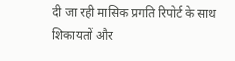दी जा रही मासिक प्रगति रिपोर्ट के साथ शिकायतों और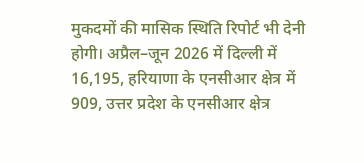मुकदमों की मासिक स्थिति रिपोर्ट भी देनी होगी। अप्रैल–जून 2026 में दिल्ली में 16,195, हरियाणा के एनसीआर क्षेत्र में 909, उत्तर प्रदेश के एनसीआर क्षेत्र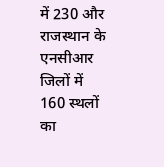में 230 और राजस्थान के एनसीआर जिलों में 160 स्थलों का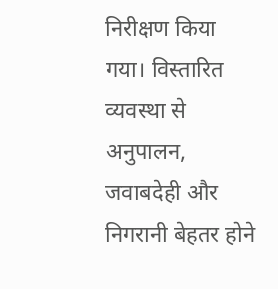निरीक्षण किया गया। विस्तारित व्यवस्था से अनुपालन, जवाबदेही और निगरानी बेहतर होने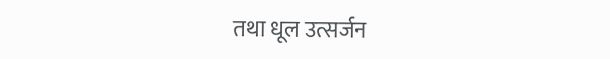तथा धूल उत्सर्जन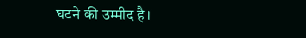घटने की उम्मीद है।